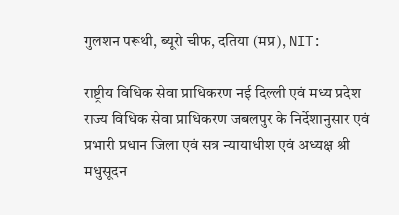गुलशन परूथी, ब्यूरो चीफ, दतिया (मप्र), NIT:

राष्ट्रीय विधिक सेवा प्राधिकरण नई दिल्ली एवं मध्य प्रदेश राज्य विधिक सेवा प्राधिकरण जबलपुर के निर्देशानुसार एवं प्रभारी प्रधान जिला एवं सत्र न्यायाधीश एवं अध्यक्ष श्री मधुसूदन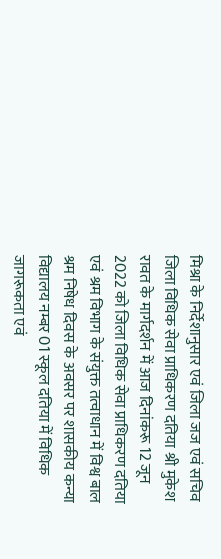मिश्रा के निर्देशानुसार एवं जिला जज एवं सचिव जिला विधिक सेवा प्राधिकरण दतिया श्री मुकेश रावत के मार्गदर्शन में आज दिनांकरू 12 जून 2022 को जिला विधिक सेवा प्राधिकरण दतिया एवं श्रम विभाग के संयुक्त तत्वाधान में विश्व बाल श्रम निषेध दिवस के अवसर पर शासकीय कन्या विद्यालय नम्बर 01 स्कूल दतिया में विधिक जागरूकता एवं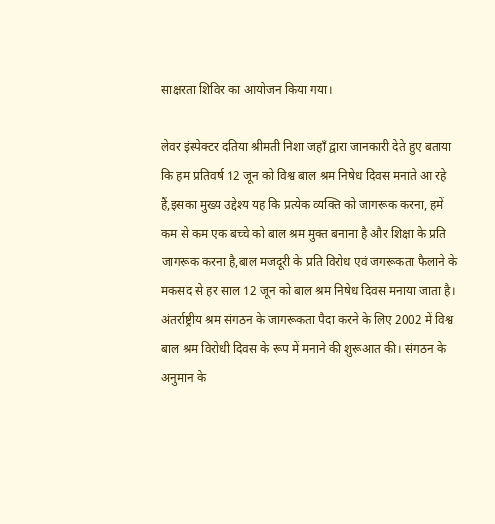साक्षरता शिविर का आयोजन किया गया।

लेवर इंस्पेक्टर दतिया श्रीमती निशा जहाँ द्वारा जानकारी देते हुए बताया कि हम प्रतिवर्ष 12 जून को विश्व बाल श्रम निषेध दिवस मनाते आ रहे हैं,इसका मुख्य उद्देश्य यह कि प्रत्येक व्यक्ति को जागरूक करना, हमें कम से कम एक बच्चे को बाल श्रम मुक्त बनाना है और शिक्षा के प्रति जागरूक करना है,बाल मजदूरी के प्रति विरोध एवं जगरूकता फैलाने के मकसद से हर साल 12 जून को बाल श्रम निषेध दिवस मनाया जाता है। अंतर्राष्ट्रीय श्रम संगठन के जागरूकता पैदा करने के लिए 2002 में विश्व बाल श्रम विरोधी दिवस के रूप में मनाने की शुरूआत की। संगठन के अनुमान के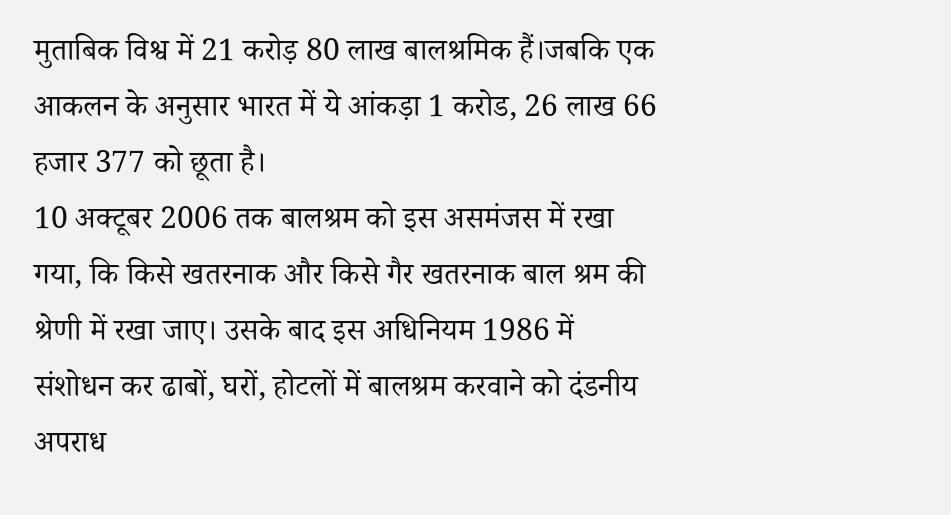मुताबिक विश्व में 21 करोड़ 80 लाख बालश्रमिक हैं।जबकि एक आकलन के अनुसार भारत में ये आंकड़ा 1 करोड, 26 लाख 66 हजार 377 को छूता है।
10 अक्टूबर 2006 तक बालश्रम को इस असमंजस में रखा गया, कि किसे खतरनाक और किसे गैर खतरनाक बाल श्रम की श्रेणी में रखा जाए। उसके बाद इस अधिनियम 1986 में संशोधन कर ढाबों, घरों, होटलों में बालश्रम करवाने को दंडनीय अपराध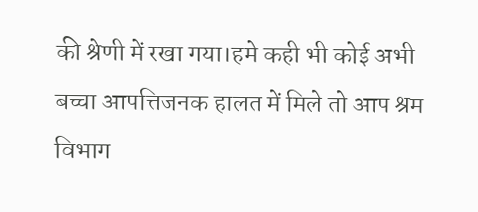की श्रेणी में रखा गया।हमे कही भी कोई अभी बच्चा आपत्तिजनक हालत में मिले तो आप श्रम विभाग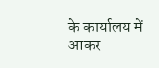के कार्यालय में आकर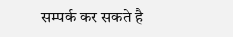सम्पर्क कर सकते है